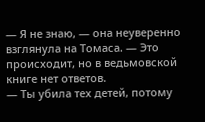— Я не знаю, — она неуверенно взглянула на Томаса. — Это происходит, но в ведьмовской книге нет ответов.
— Ты убила тех детей, потому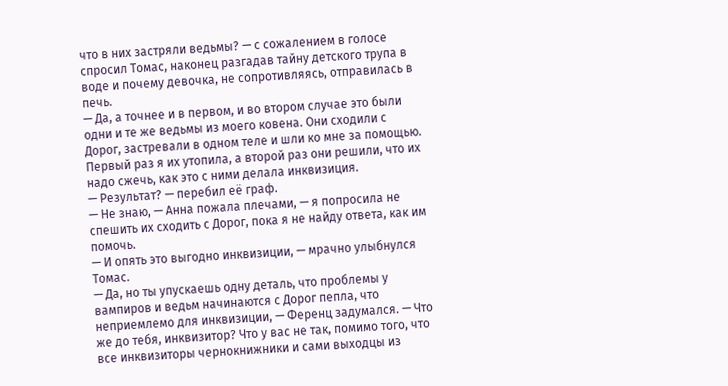что в них застряли ведьмы? — с сожалением в голосе спросил Томас, наконец разгадав тайну детского трупа в воде и почему девочка, не сопротивляясь, отправилась в печь.
— Да, а точнее и в первом, и во втором случае это были одни и те же ведьмы из моего ковена. Они сходили с Дорог, застревали в одном теле и шли ко мне за помощью. Первый раз я их утопила, а второй раз они решили, что их надо сжечь, как это с ними делала инквизиция.
— Результат? — перебил её граф.
— Не знаю, — Анна пожала плечами, — я попросила не спешить их сходить с Дорог, пока я не найду ответа, как им помочь.
— И опять это выгодно инквизиции, — мрачно улыбнулся Томас.
— Да, но ты упускаешь одну деталь, что проблемы у вампиров и ведьм начинаются с Дорог пепла, что неприемлемо для инквизиции, — Ференц задумался. — Что же до тебя, инквизитор? Что у вас не так, помимо того, что все инквизиторы чернокнижники и сами выходцы из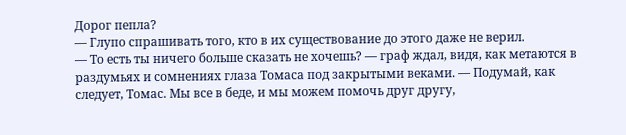Дорог пепла?
— Глупо спрашивать того, кто в их существование до этого даже не верил.
— То есть ты ничего больше сказать не хочешь? — граф ждал, видя, как метаются в раздумьях и сомнениях глаза Томаса под закрытыми веками. — Подумай, как следует, Томас. Мы все в беде, и мы можем помочь друг другу,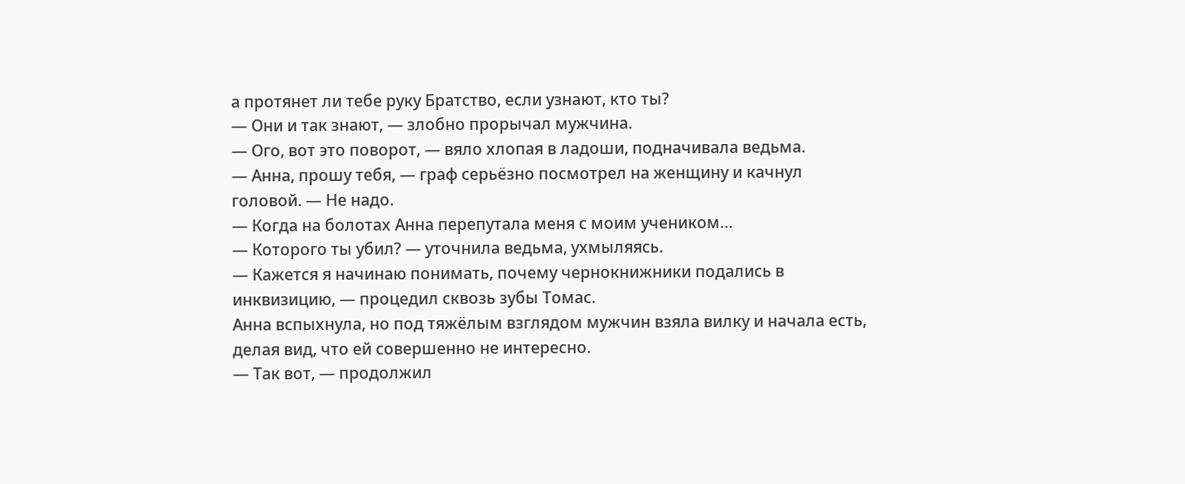а протянет ли тебе руку Братство, если узнают, кто ты?
— Они и так знают, — злобно прорычал мужчина.
— Ого, вот это поворот, — вяло хлопая в ладоши, подначивала ведьма.
— Анна, прошу тебя, — граф серьёзно посмотрел на женщину и качнул головой. — Не надо.
— Когда на болотах Анна перепутала меня с моим учеником…
— Которого ты убил? — уточнила ведьма, ухмыляясь.
— Кажется я начинаю понимать, почему чернокнижники подались в инквизицию, — процедил сквозь зубы Томас.
Анна вспыхнула, но под тяжёлым взглядом мужчин взяла вилку и начала есть, делая вид, что ей совершенно не интересно.
— Так вот, — продолжил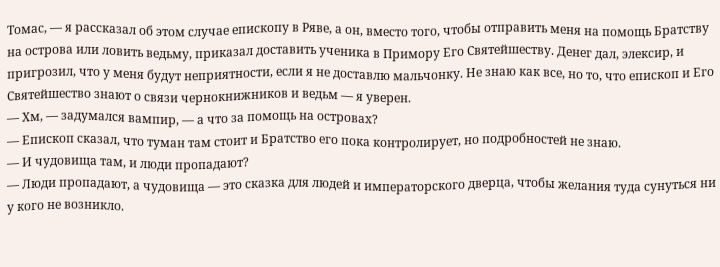Томас, — я рассказал об этом случае епископу в Ряве, а он, вместо того, чтобы отправить меня на помощь Братству на острова или ловить ведьму, приказал доставить ученика в Примору Его Святейшеству. Денег дал, элексир, и пригрозил, что у меня будут неприятности, если я не доставлю мальчонку. Не знаю как все, но то, что епископ и Его Святейшество знают о связи чернокнижников и ведьм — я уверен.
— Хм, — задумался вампир, — а что за помощь на островах?
— Епископ сказал, что туман там стоит и Братство его пока контролирует, но подробностей не знаю.
— И чудовища там, и люди пропадают?
— Люди пропадают, а чудовища — это сказка для людей и императорского дверца, чтобы желания туда сунуться ни у кого не возникло.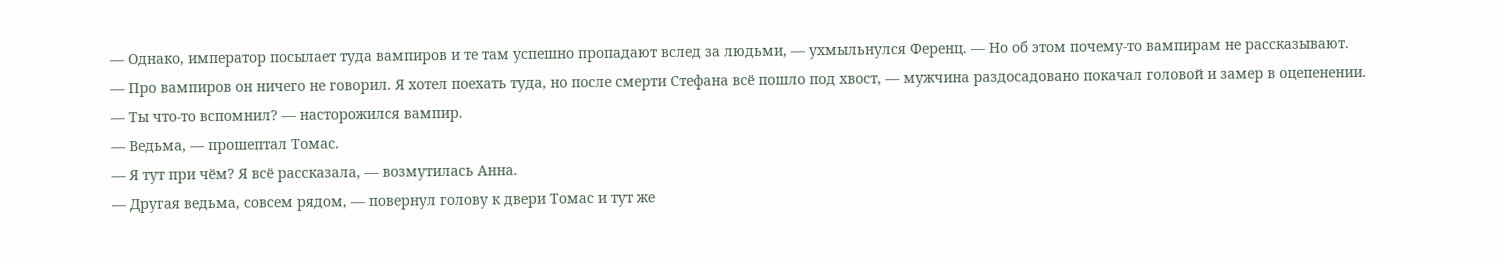— Однако, император посылает туда вампиров и те там успешно пропадают вслед за людьми, — ухмыльнулся Ференц. — Но об этом почему-то вампирам не рассказывают.
— Про вампиров он ничего не говорил. Я хотел поехать туда, но после смерти Стефана всё пошло под хвост, — мужчина раздосадовано покачал головой и замер в оцепенении.
— Ты что-то вспомнил? — насторожился вампир.
— Ведьма, — прошептал Томас.
— Я тут при чём? Я всё рассказала, — возмутилась Анна.
— Другая ведьма, совсем рядом, — повернул голову к двери Томас и тут же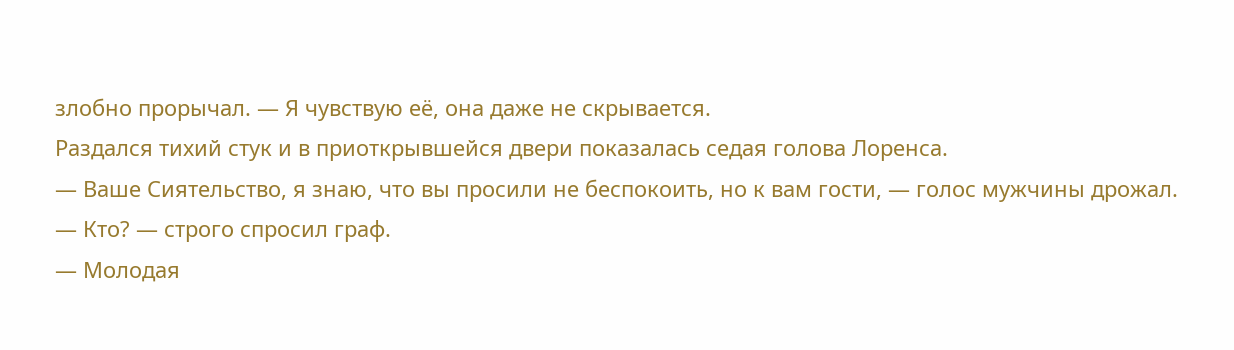злобно прорычал. — Я чувствую её, она даже не скрывается.
Раздался тихий стук и в приоткрывшейся двери показалась седая голова Лоренса.
— Ваше Сиятельство, я знаю, что вы просили не беспокоить, но к вам гости, — голос мужчины дрожал.
— Кто? — строго спросил граф.
— Молодая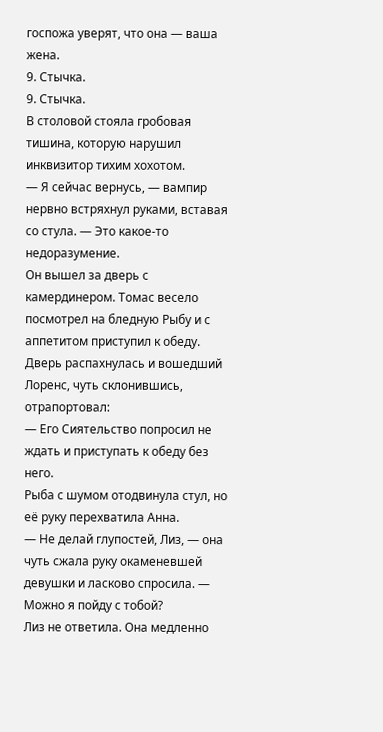госпожа уверят, что она — ваша жена.
9. Стычка.
9. Стычка.
В столовой стояла гробовая тишина, которую нарушил инквизитор тихим хохотом.
— Я сейчас вернусь, — вампир нервно встряхнул руками, вставая со стула. — Это какое-то недоразумение.
Он вышел за дверь с камердинером. Томас весело посмотрел на бледную Рыбу и с аппетитом приступил к обеду.
Дверь распахнулась и вошедший Лоренс, чуть склонившись, отрапортовал:
— Его Сиятельство попросил не ждать и приступать к обеду без него.
Рыба с шумом отодвинула стул, но её руку перехватила Анна.
— Не делай глупостей, Лиз, — она чуть сжала руку окаменевшей девушки и ласково спросила. — Можно я пойду с тобой?
Лиз не ответила. Она медленно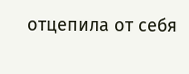отцепила от себя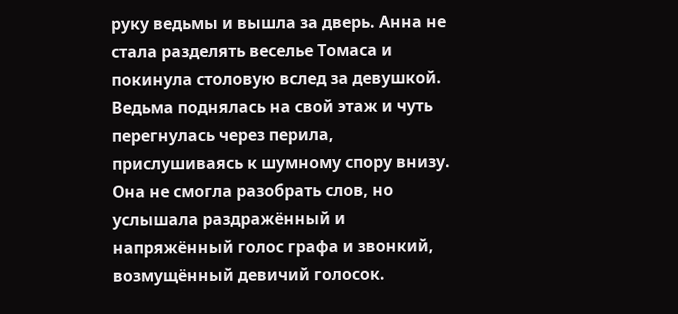руку ведьмы и вышла за дверь. Анна не стала разделять веселье Томаса и покинула столовую вслед за девушкой.
Ведьма поднялась на свой этаж и чуть перегнулась через перила, прислушиваясь к шумному спору внизу. Она не смогла разобрать слов, но услышала раздражённый и напряжённый голос графа и звонкий, возмущённый девичий голосок.